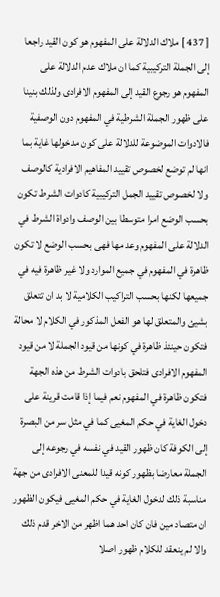[ 437 ] ملاك الدلالة على المفهوم هو كون القيد راجعا إلى الجملة التركيبية كما ان ملاك عدم الدلالة على المفهوم هو رجوع القيد إلى المفهوم الافرادى ولذلك بنينا على ظهور الجملة الشرطية في المفهوم دون الوصفية فالادوات الموضوعة للدلالة على كون مدخولها غاية بما انها لم توضع لخصوص تقييد المفاهيم الافرادية كالوصف ولا لخصوص تقييد الجمل التركيبية كادوات الشرط تكون بحسب الوضع امرا متوسطا بين الوصف وادواة الشرط في الدلالة على المفهوم وعد مها فهى بحسب الوضع لا تكون ظاهرة في المفهوم في جميع الموارد ولا غير ظاهرة فيه في جميعها لكنها بحسب التراكيب الكلامية لا بد ان تتعلق بشيئ والمتعلق لها هو الفعل المذكور في الكلام لا محالة فتكون حينئذ ظاهرة في كونها من قيود الجملة لا من قيود المفهوم الافرادى فتلحق بادوات الشرط من هذه الجهة فتكون ظاهرة في المفهوم نعم فيما إذا قامت قرينة على دخول الغاية في حكم المغيى كما في مثل سر من البصرة إلى الكوفة كان ظهور القيد في نفسه في رجوعه إلى الجملة معارضا بظهور كونه قيدا للمعنى الافرادى من جهة مناسبة ذلك لدخول الغاية في حكم المغيى فيكون الظهور ان متصاد مين فان كان احد هما اظهر من الاخر قدم ذلك والا لم ينعقد للكلام ظهور اصلا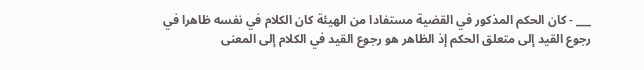___ - كان الحكم المذكور في القضية مستفادا من الهيئة كان الكلام في نفسه ظاهرا في رجوع القيد إلى متعلق الحكم إذ الظاهر هو رجوع القيد في الكلام إلى المعنى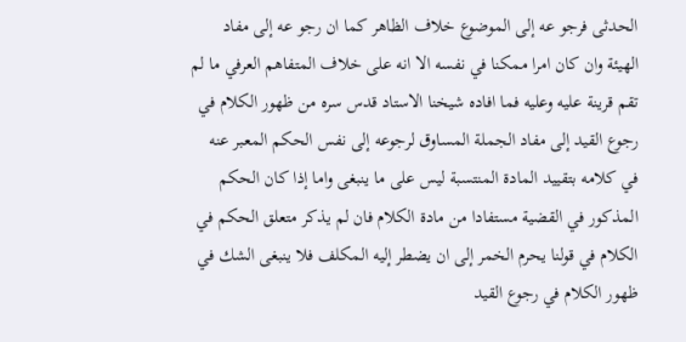الحدثى فرجو عه إلى الموضوع خلاف الظاهر كما ان رجو عه إلى مفاد الهيئة وان كان امرا ممكنا في نفسه الا انه على خلاف المتفاهم العرفي ما لم تقم قرينة عليه وعليه فما افاده شيخنا الاستاد قدس سره من ظهور الكلام في رجوع القيد إلى مفاد الجملة المساوق لرجوعه إلى نفس الحكم المعبر عنه في كلامه بتقييد المادة المنتسبة ليس على ما ينبغى واما إذا كان الحكم المذكور في القضية مستفادا من مادة الكلام فان لم يذكر متعلق الحكم في الكلام في قولنا يحرم الخمر إلى ان يضطر إليه المكلف فلا ينبغى الشك في ظهور الكلام في رجوع القيد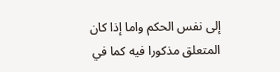إلى نفس الحكم واما إذا كان المتعلق مذكورا فيه كما في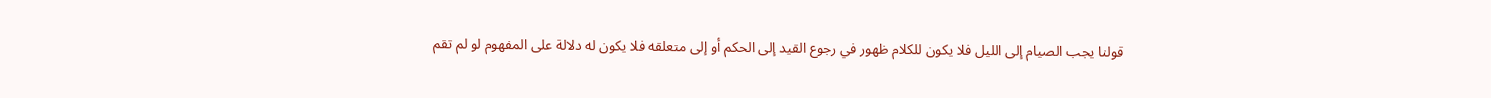قولنا يجب الصيام إلى الليل فلا يكون للكلام ظهور في رجوع القيد إلى الحكم أو إلى متعلقه فلا يكون له دلالة على المفهوم لو لم تقم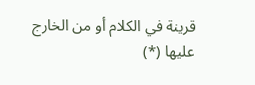قرينة في الكلام أو من الخارج عليها (*)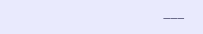___